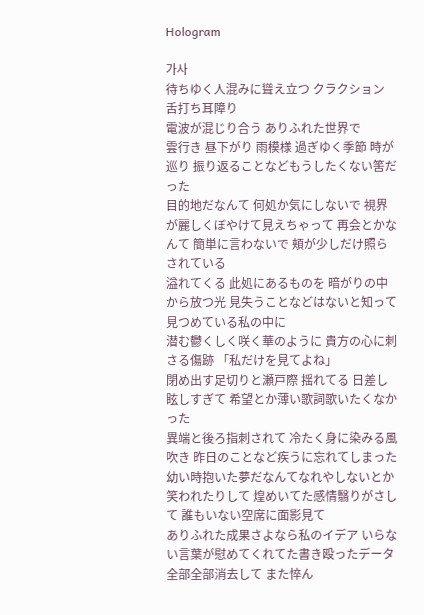Hologram

가사
待ちゆく人混みに聳え立つ クラクション 舌打ち耳障り
電波が混じり合う ありふれた世界で
雲行き 昼下がり 雨模様 過ぎゆく季節 時が巡り 振り返ることなどもうしたくない筈だった
目的地だなんて 何処か気にしないで 視界が麗しくぼやけて見えちゃって 再会とかなんて 簡単に言わないで 頬が少しだけ照らされている
溢れてくる 此処にあるものを 暗がりの中から放つ光 見失うことなどはないと知って 見つめている私の中に
潜む鬱くしく咲く華のように 貴方の心に刺さる傷跡 「私だけを見てよね」
閉め出す足切りと瀬戸際 揺れてる 日差し眩しすぎて 希望とか薄い歌詞歌いたくなかった
異端と後ろ指刺されて 冷たく身に染みる風吹き 昨日のことなど疾うに忘れてしまった
幼い時抱いた夢だなんてなれやしないとか笑われたりして 煌めいてた感情翳りがさして 誰もいない空席に面影見て
ありふれた成果さよなら私のイデア いらない言葉が慰めてくれてた書き殴ったデータ
全部全部消去して また悴ん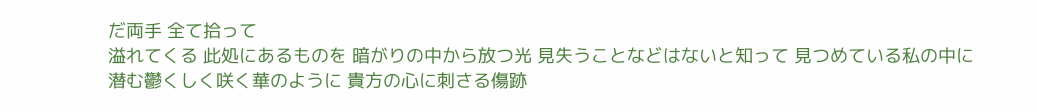だ両手 全て拾って
溢れてくる 此処にあるものを 暗がりの中から放つ光 見失うことなどはないと知って 見つめている私の中に
潜む鬱くしく咲く華のように 貴方の心に刺さる傷跡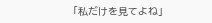「私だけを見てよね」